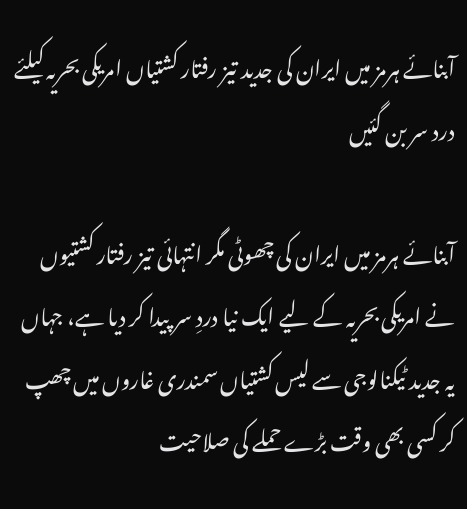آبنائے ہرمز میں ایران کی جدید تیز رفتار کشتیاں امریکی بحریہ کیلئے درد سر بن گئیں

آبنائے ہرمز میں ایران کی چھوٹی مگر انتہائی تیز رفتار کشتیوں نے امریکی بحریہ کے لیے ایک نیا دردِ سر پیدا کر دیا ہے، جہاں یہ جدید ٹیکنالوجی سے لیس کشتیاں سمندری غاروں میں چھپ کر کسی بھی وقت بڑے حملے کی صلاحیت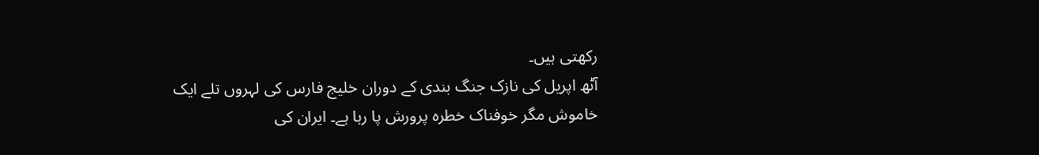رکھتی ہیں۔
آٹھ اپریل کی نازک جنگ بندی کے دوران خلیج فارس کی لہروں تلے ایک خاموش مگر خوفناک خطرہ پرورش پا رہا ہے۔ ایران کی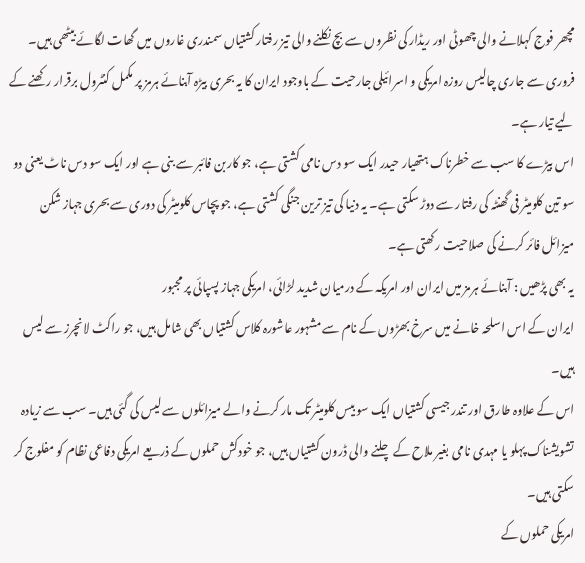مچھر فوج کہلانے والی چھوٹی اور ریڈار کی نظروں سے بچ نکلنے والی تیز رفتار کشتیاں سمندری غاروں میں گھات لگائے بیٹھی ہیں۔
فروری سے جاری چالیس روزہ امریکی و اسرائیلی جارحیت کے باوجود ایران کا یہ بحری بیڑہ آبنائے ہرمز پر مکمل کنٹرول برقرار رکھنے کے لیے تیار ہے۔
اس بیڑے کا سب سے خطرناک ہتھیار حیدر ایک سو دس نامی کشتی ہے، جو کاربن فائبر سے بنی ہے اور ایک سو دس ناٹ یعنی دو سو تین کلومیٹر فی گھنٹہ کی رفتار سے دوڑ سکتی ہے۔ یہ دنیا کی تیز ترین جنگی کشتی ہے، جو پچاس کلومیٹر کی دوری سے بحری جہاز شکن میزائل فائر کرنے کی صلاحیت رکھتی ہے۔
یہ بھی پڑھیں : آبنائے ہرمز میں ایران اور امریکہ کے درمیان شدید لڑائی، امریکی جہاز پسپائی پر مجبور
ایران کے اس اسلحہ خانے میں سرخ بھڑوں کے نام سے مشہور عاشورہ کلاس کشتیاں بھی شامل ہیں، جو راکٹ لانچرز سے لیس ہیں۔
اس کے علاوہ طارق اور تندر جیسی کشتیاں ایک سو بیس کلومیٹر تک مار کرنے والے میزائلوں سے لیس کی گئی ہیں۔ سب سے زیادہ تشویشناک پہلو یا مہدی نامی بغیر ملاح کے چلنے والی ڈرون کشتیاں ہیں، جو خودکش حملوں کے ذریعے امریکی دفاعی نظام کو مفلوج کر سکتی ہیں۔
امریکی حملوں کے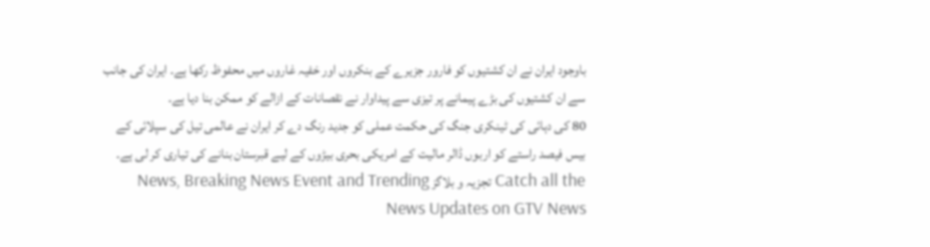باوجود ایران نے ان کشتیوں کو فارور جزیرے کے بنکروں اور خفیہ غاروں میں محفوظ رکھا ہے۔ ایران کی جانب سے ان کشتیوں کی بڑے پیمانے پر تیزی سے پیداوار نے نقصانات کے ازالے کو ممکن بنا دیا ہے۔
80 کی دہائی کی ٹینکری جنگ کی حکمت عملی کو جدید رنگ دے کر ایران نے عالمی تیل کی سپلائی کے بیس فیصد راستے کو اربوں ڈالر مالیت کے امریکی بحری بیڑوں کے لیے قبرستان بنانے کی تیاری کر لی ہے۔
Catch all the تجزیہ و بلاگز News, Breaking News Event and Trending News Updates on GTV News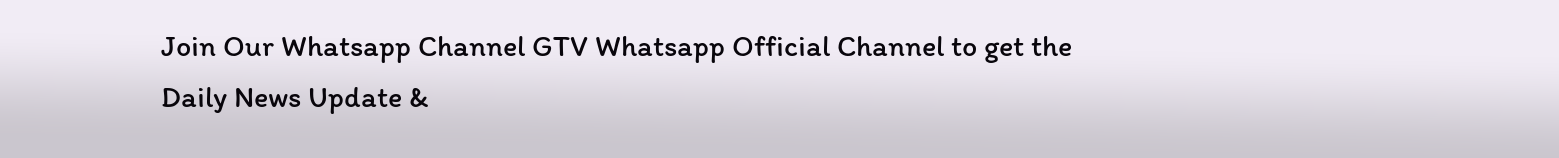Join Our Whatsapp Channel GTV Whatsapp Official Channel to get the Daily News Update &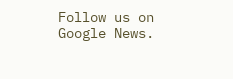Follow us on Google News.